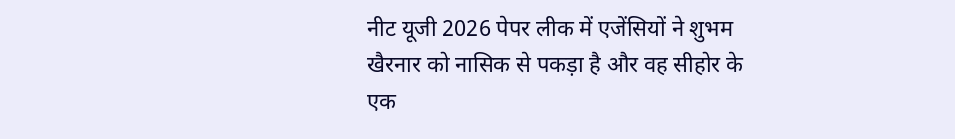नीट यूजी 2026 पेपर लीक में एजेंसियों ने शुभम खैरनार को नासिक से पकड़ा है और वह सीहोर के एक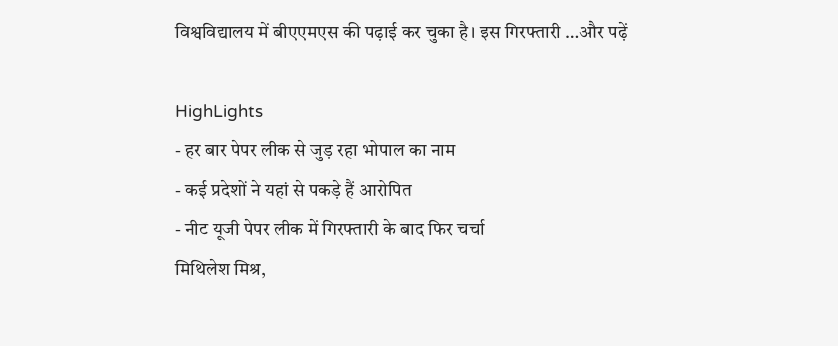विश्वविद्यालय में बीएएमएस की पढ़ाई कर चुका है। इस गिरफ्तारी …और पढ़ें

HighLights
- हर बार पेपर लीक से जुड़ रहा भोपाल का नाम
- कई प्रदेशों ने यहां से पकड़े हैं आरोपित
- नीट यूजी पेपर लीक में गिरफ्तारी के बाद फिर चर्चा
मिथिलेश मिश्र,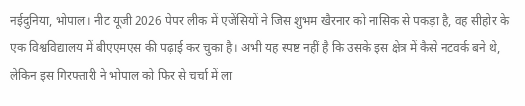नईदुनिया, भोपाल। नीट यूजी 2026 पेपर लीक में एजेंसियों ने जिस शुभम खैरनार को नासिक से पकड़ा है, वह सीहोर के एक विश्वविद्यालय में बीएएमएस की पढ़ाई कर चुका है। अभी यह स्पष्ट नहीं है कि उसके इस क्षेत्र में कैसे नटवर्क बने थे, लेकिन इस गिरफ्तारी ने भोपाल को फिर से चर्चा में ला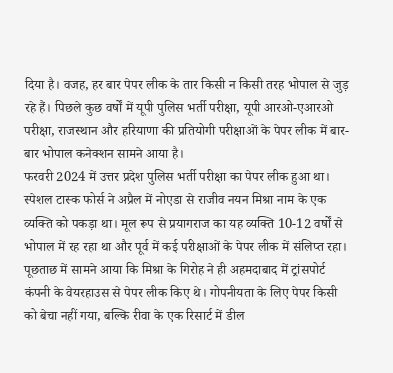दिया है। वजह, हर बार पेपर लीक के तार किसी न किसी तरह भोपाल से जुड़ रहे हैं। पिछले कुछ वर्षों में यूपी पुलिस भर्ती परीक्षा, यूपी आरओ-एआरओ परीक्षा, राजस्थान और हरियाणा की प्रतियोगी परीक्षाओं के पेपर लीक में बार-बार भोपाल कनेक्शन सामने आया है।
फरवरी 2024 में उत्तर प्रदेश पुलिस भर्ती परीक्षा का पेपर लीक हुआ था। स्पेशल टास्क फोर्स ने अप्रैल में नोएडा से राजीव नयन मिश्रा नाम के एक व्यक्ति को पकड़ा था। मूल रूप से प्रयागराज का यह व्यक्ति 10-12 वर्षों से भोपाल में रह रहा था और पूर्व में कई परीक्षाओं के पेपर लीक में संलिप्त रहा। पूछताछ में सामने आया कि मिश्रा के गिरोह ने ही अहमदाबाद में ट्रांसपोर्ट कंपनी के वेयरहाउस से पेपर लीक किए थे। गोपनीयता के लिए पेपर किसी को बेचा नहीं गया, बल्कि रीवा के एक रिसार्ट में डील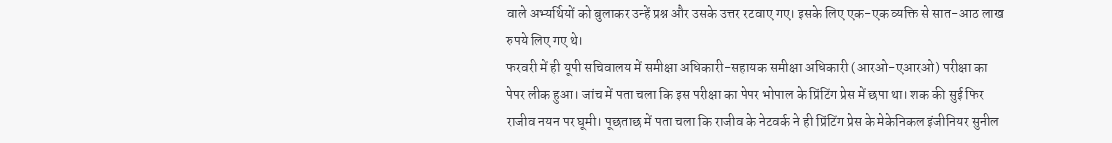वाले अभ्यर्थियों को बुलाकर उन्हें प्रश्न और उसके उत्तर रटवाए गए। इसके लिए एक-एक व्यक्ति से सात-आठ लाख रुपये लिए गए थे।
फरवरी में ही यूपी सचिवालय में समीक्षा अधिकारी-सहायक समीक्षा अधिकारी (आरओ-एआरओ) परीक्षा का पेपर लीक हुआ। जांच में पता चला कि इस परीक्षा का पेपर भोपाल के प्रिंटिंग प्रेस में छपा था। शक की सुई फिर राजीव नयन पर घूमी। पूछताछ में पता चला कि राजीव के नेटवर्क ने ही प्रिंटिंग प्रेस के मेकेनिकल इंजीनियर सुनील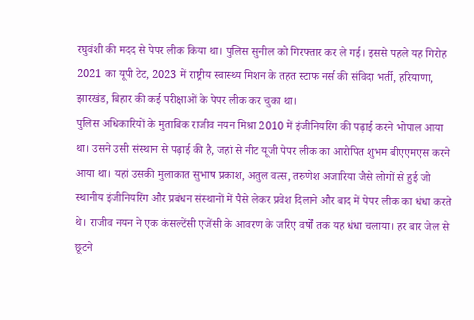रघुवंशी की मदद से पेपर लीक किया था। पुलिस सुनील को गिरफ्तार कर ले गई। इससे पहले यह गिरोह 2021 का यूपी टेट, 2023 में राष्ट्रीय स्वास्थ्य मिशन के तहत स्टाफ नर्स की संविदा भर्ती, हरियाणा, झारखंड, बिहार की कई परीक्षाओं के पेपर लीक कर चुका था।
पुलिस अधिकारियों के मुताबिक राजीव नयन मिश्रा 2010 में इंजीनियरिंग की पढ़ाई करने भोपाल आया था। उसने उसी संस्थान से पढ़ाई की है, जहां से नीट यूजी पेपर लीक का आरोपित शुभम बीएएमएस करने आया था। यहां उसकी मुलाकात सुभाष प्रकाश, अतुल वत्स, तरुणेश अजारिया जैसे लोगों से हुई जो स्थानीय इंजीनियरिंग और प्रबंधन संस्थानों में पैसे लेकर प्रवेश दिलाने और बाद में पेपर लीक का धंधा करते थे। राजीव नयन ने एक कंसल्टेंसी एजेंसी के आवरण के जरिए वर्षों तक यह धंधा चलाया। हर बार जेल से छूटने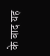के बाद यह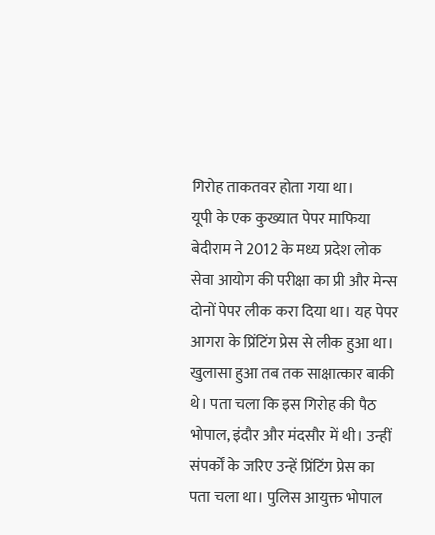गिरोह ताकतवर होता गया था।
यूपी के एक कुख्यात पेपर माफिया बेदीराम ने 2012 के मध्य प्रदेश लोक सेवा आयोग की परीक्षा का प्री और मेन्स दोनों पेपर लीक करा दिया था। यह पेपर आगरा के प्रिंटिंग प्रेस से लीक हुआ था। खुलासा हुआ तब तक साक्षात्कार बाकी थे। पता चला कि इस गिरोह की पैठ भोपाल, इंदौर और मंदसौर में थी। उन्हीं संपर्कों के जरिए उन्हें प्रिंटिंग प्रेस का पता चला था। पुलिस आयुक्त भोपाल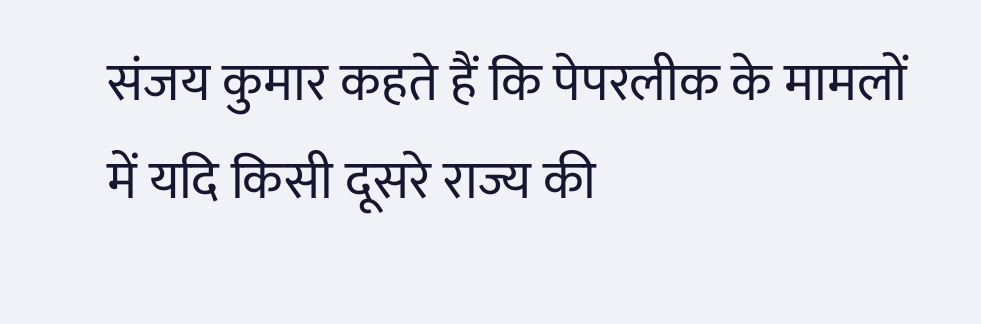संजय कुमार कहते हैं कि पेपरलीक के मामलों में यदि किसी दूसरे राज्य की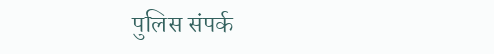पुलिस संपर्क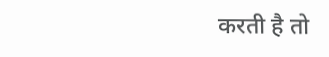करती है तो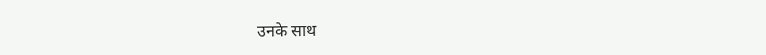उनके साथ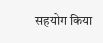सहयोग किया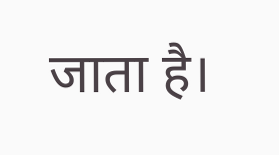जाता है।